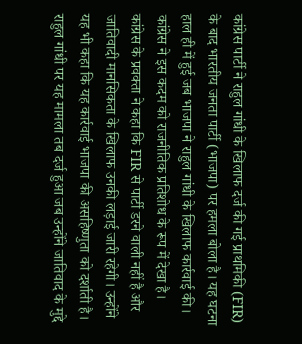कांग्रेस पार्टी ने राहुल गांधी के खिलाफ दर्ज की गई प्राथमिकी (FIR) के बाद भारतीय जनता पार्टी (भाजपा) पर हमला बोला है। यह घटना हाल ही में हुई जब भाजपा ने राहुल गांधी के खिलाफ कार्रवाई की। कांग्रेस ने इस कदम को राजनीतिक प्रतिशोध के रूप में देखा है।
कांग्रेस के प्रवक्ता ने कहा कि FIR से पार्टी डरने वाली नहीं है और जातिवादी मानसिकता के खिलाफ उनकी लड़ाई जारी रहेगी। उन्होंने यह भी कहा कि यह कार्रवाई भाजपा की असहिष्णुता को दर्शाती है। राहुल गांधी पर यह मामला तब दर्ज हुआ जब उन्होंने जातिवाद के मुद्दे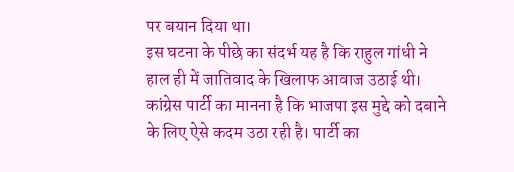पर बयान दिया था।
इस घटना के पीछे का संदर्भ यह है कि राहुल गांधी ने हाल ही में जातिवाद के खिलाफ आवाज उठाई थी। कांग्रेस पार्टी का मानना है कि भाजपा इस मुद्दे को दबाने के लिए ऐसे कदम उठा रही है। पार्टी का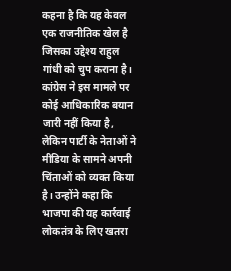कहना है कि यह केवल एक राजनीतिक खेल है जिसका उद्देश्य राहुल गांधी को चुप कराना है।
कांग्रेस ने इस मामले पर कोई आधिकारिक बयान जारी नहीं किया है, लेकिन पार्टी के नेताओं ने मीडिया के सामने अपनी चिंताओं को व्यक्त किया है। उन्होंने कहा कि भाजपा की यह कार्रवाई लोकतंत्र के लिए खतरा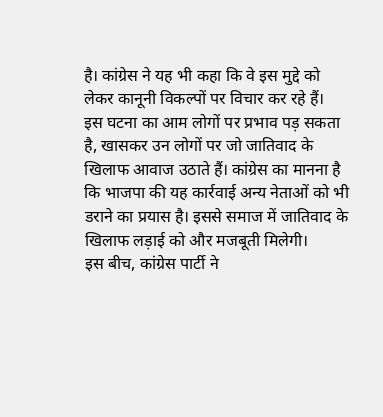है। कांग्रेस ने यह भी कहा कि वे इस मुद्दे को लेकर कानूनी विकल्पों पर विचार कर रहे हैं।
इस घटना का आम लोगों पर प्रभाव पड़ सकता है, खासकर उन लोगों पर जो जातिवाद के खिलाफ आवाज उठाते हैं। कांग्रेस का मानना है कि भाजपा की यह कार्रवाई अन्य नेताओं को भी डराने का प्रयास है। इससे समाज में जातिवाद के खिलाफ लड़ाई को और मजबूती मिलेगी।
इस बीच, कांग्रेस पार्टी ने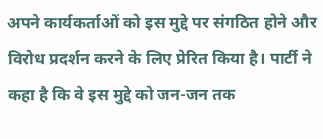अपने कार्यकर्ताओं को इस मुद्दे पर संगठित होने और विरोध प्रदर्शन करने के लिए प्रेरित किया है। पार्टी ने कहा है कि वे इस मुद्दे को जन-जन तक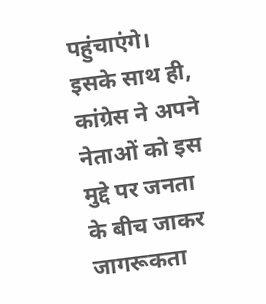पहुंचाएंगे। इसके साथ ही, कांग्रेस ने अपने नेताओं को इस मुद्दे पर जनता के बीच जाकर जागरूकता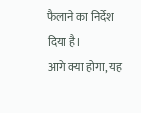फैलाने का निर्देश दिया है।
आगे क्या होगा, यह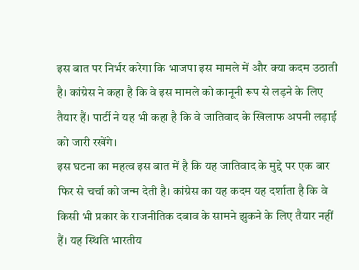इस बात पर निर्भर करेगा कि भाजपा इस मामले में और क्या कदम उठाती है। कांग्रेस ने कहा है कि वे इस मामले को कानूनी रूप से लड़ने के लिए तैयार हैं। पार्टी ने यह भी कहा है कि वे जातिवाद के खिलाफ अपनी लड़ाई को जारी रखेंगे।
इस घटना का महत्व इस बात में है कि यह जातिवाद के मुद्दे पर एक बार फिर से चर्चा को जन्म देती है। कांग्रेस का यह कदम यह दर्शाता है कि वे किसी भी प्रकार के राजनीतिक दबाव के सामने झुकने के लिए तैयार नहीं हैं। यह स्थिति भारतीय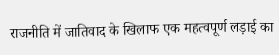राजनीति में जातिवाद के खिलाफ एक महत्वपूर्ण लड़ाई का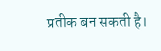प्रतीक बन सकती है।